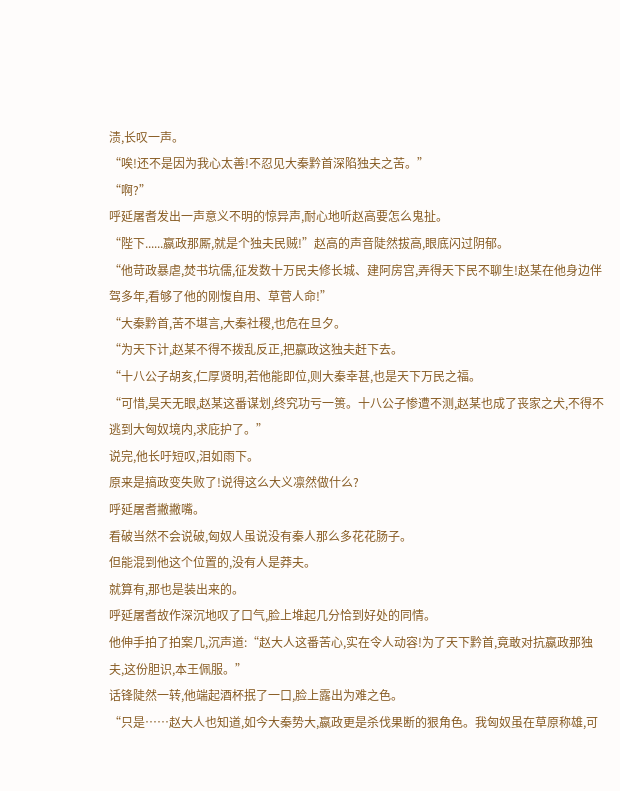渍,长叹一声。
“唉!还不是因为我心太善!不忍见大秦黔首深陷独夫之苦。”
“啊?”
呼延屠耆发出一声意义不明的惊异声,耐心地听赵高要怎么鬼扯。
“陛下......嬴政那厮,就是个独夫民贼!”赵高的声音陡然拔高,眼底闪过阴郁。
“他苛政暴虐,焚书坑儒,征发数十万民夫修长城、建阿房宫,弄得天下民不聊生!赵某在他身边伴驾多年,看够了他的刚愎自用、草菅人命!”
“大秦黔首,苦不堪言,大秦社稷,也危在旦夕。
“为天下计,赵某不得不拨乱反正,把嬴政这独夫赶下去。
“十八公子胡亥,仁厚贤明,若他能即位,则大秦幸甚,也是天下万民之福。
“可惜,昊天无眼,赵某这番谋划,终究功亏一篑。十八公子惨遭不测,赵某也成了丧家之犬,不得不逃到大匈奴境内,求庇护了。”
说完,他长吁短叹,泪如雨下。
原来是搞政变失败了!说得这么大义凛然做什么?
呼延屠耆撇撇嘴。
看破当然不会说破,匈奴人虽说没有秦人那么多花花肠子。
但能混到他这个位置的,没有人是莽夫。
就算有,那也是装出来的。
呼延屠耆故作深沉地叹了口气,脸上堆起几分恰到好处的同情。
他伸手拍了拍案几,沉声道:“赵大人这番苦心,实在令人动容!为了天下黔首,竟敢对抗嬴政那独夫,这份胆识,本王佩服。”
话锋陡然一转,他端起酒杯抿了一口,脸上露出为难之色。
“只是……赵大人也知道,如今大秦势大,嬴政更是杀伐果断的狠角色。我匈奴虽在草原称雄,可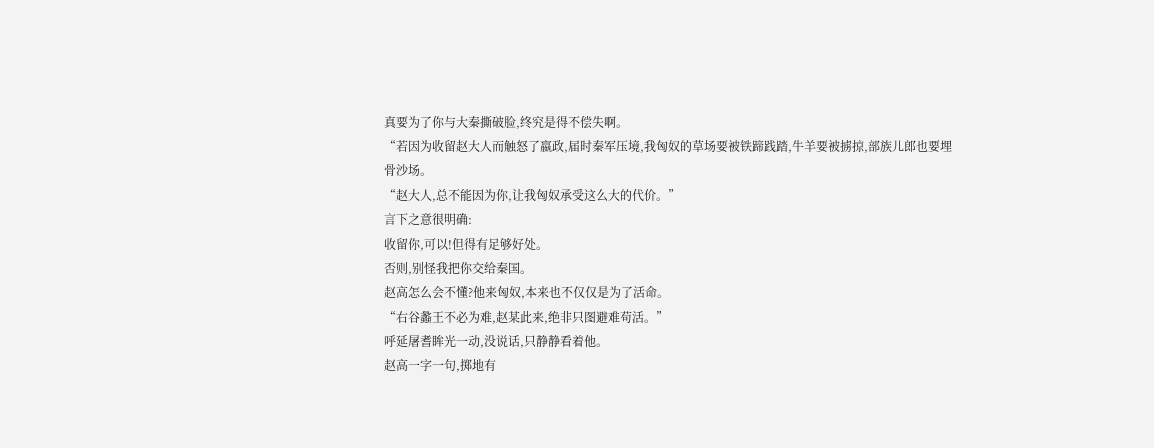真要为了你与大秦撕破脸,终究是得不偿失啊。
“若因为收留赵大人而触怒了嬴政,届时秦军压境,我匈奴的草场要被铁蹄践踏,牛羊要被掳掠,部族儿郎也要埋骨沙场。
“赵大人,总不能因为你,让我匈奴承受这么大的代价。”
言下之意很明确:
收留你,可以!但得有足够好处。
否则,别怪我把你交给秦国。
赵高怎么会不懂?他来匈奴,本来也不仅仅是为了活命。
“右谷蠡王不必为难,赵某此来,绝非只图避难苟活。”
呼延屠耆眸光一动,没说话,只静静看着他。
赵高一字一句,掷地有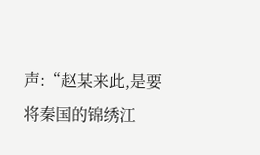声:“赵某来此,是要将秦国的锦绣江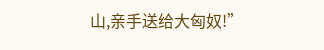山,亲手送给大匈奴!”